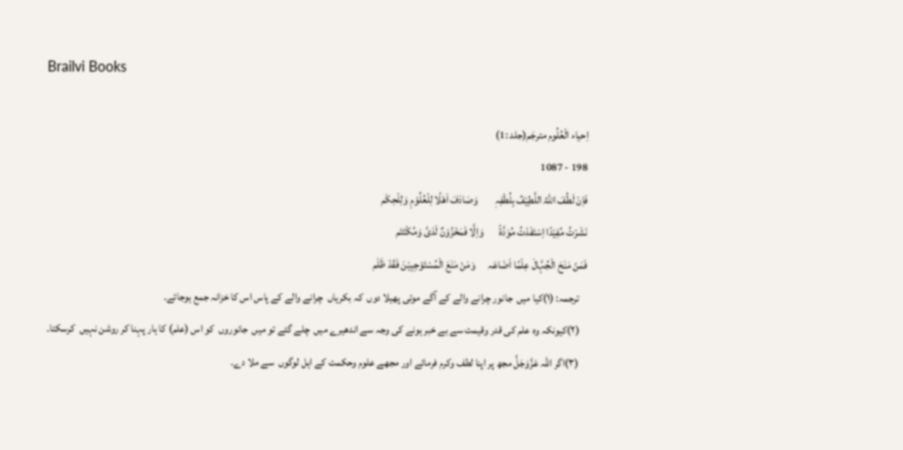Brailvi Books

اِحیاء الْعُلُوم مترجَم(جلد :1)
198 - 1087
فَاِنْ لَطُفَ اللّٰہُ اللَّطِیْفُ بِلُطْفِہٖ        وَصَادَفَ اَھْلًا لِلْعُلُوْمِ وَلِلْحِکَم
نَشَرْتُ مُفِیْدًا اِسْتَفَدْتُ مُوَدَّۃً       وَاِلَّا فَمَخْزُوْنٌ لَدَیَّ وَمُکْتَتَم
فَمَنْ مَنَحَ الْجُہَّالَ عِلْمًا اَضَاعَہ      وَمَنْ مَنَعَ الْمُسْتَوْجِبِیْنَ فَقَدْ ظَلَم
    ترجمہ: (۱)کیا میں  جانور چرانے والے کے آگے موتی پھیلا دوں  کہ بکریاں  چرانے والے کے پاس اس کا خزانہ جمع ہوجائے۔
    (۲)کیونکہ وہ علم کی قدر وقیمت سے بے خبر ہونے کی وجہ سے اندھیرے میں  چلے گئے تو میں  جانوروں  کو اس (علم) کا ہار پہنا کر روشن نہیں  کرسکتا۔
    (۳)اگر اللّٰہ عَزَّوَجَلَّ مجھ پر اپنا لطف وکرم فرمائے اور مجھے علوم وحکمت کے اہل لوگوں  سے ملا دے۔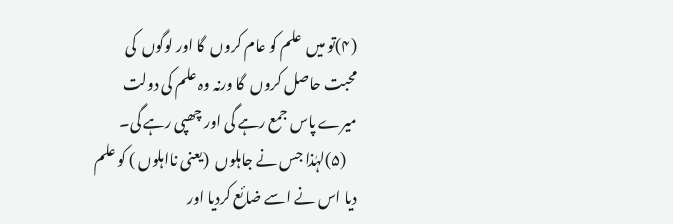(۴)تو میں  علم کو عام کروں  گا اور لوگوں  کی محبت حاصل کروں  گا ورنہ وہ علم کی دولت میرے پاس جمع رہے گی اور چھپی رہے گی۔
    (۵)لہٰذا جس نے جاہلوں  (یعنی نااہلوں ) کو علم دیا اس نے اسے ضائع کردیا اور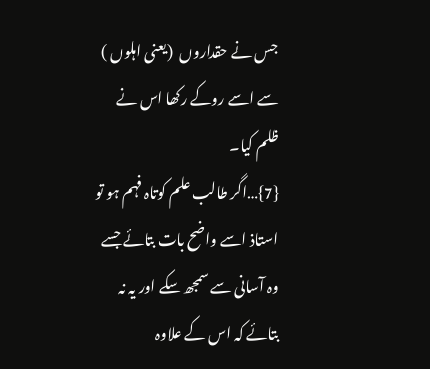جس نے حقداروں  (یعنی اہلوں ) سے اسے روکے رکھا اس نے ظلم کیا۔
{7}…اگر طالب علم کوتاہ فہم ہو تو استاذ اسے واضح بات بتائے جسے وہ آسانی سے سمجھ سکے اور یہ نہ بتائے کہ اس کے علاوہ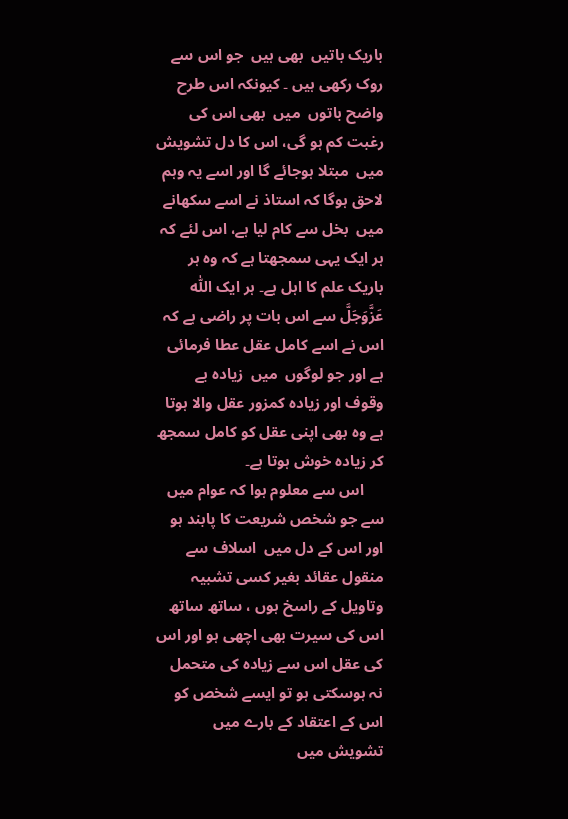باریک باتیں  بھی ہیں  جو اس سے روک رکھی ہیں ۔ کیونکہ اس طرح واضح باتوں  میں  بھی اس کی رغبت کم ہو گی، اس کا دل تشویش میں  مبتلا ہوجائے گا اور اسے یہ وہم لاحق ہوگا کہ استاذ نے اسے سکھانے میں  بخل سے کام لیا ہے، اس لئے کہ ہر ایک یہی سمجھتا ہے کہ وہ ہر باریک علم کا اہل ہے۔ ہر ایک اللّٰہ عَزَّوَجَلَّ سے اس بات پر راضی ہے کہ اس نے اسے کامل عقل عطا فرمائی ہے اور جو لوگوں  میں  زیادہ بے وقوف اور زیادہ کمزور عقل والا ہوتا ہے وہ بھی اپنی عقل کو کامل سمجھ کر زیادہ خوش ہوتا ہے۔
     اس سے معلوم ہوا کہ عوام میں  سے جو شخص شریعت کا پابند ہو اور اس کے دل میں  اسلاف سے منقول عقائد بغیر کسی تشبیہ وتاویل کے راسخ ہوں ، ساتھ ساتھ اس کی سیرت بھی اچھی ہو اور اس کی عقل اس سے زیادہ کی متحمل نہ ہوسکتی ہو تو ایسے شخص کو اس کے اعتقاد کے بارے میں  تشویش میں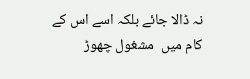نہ ڈالا جائے بلکہ اسے اس کے کام میں  مشغول چھوڑ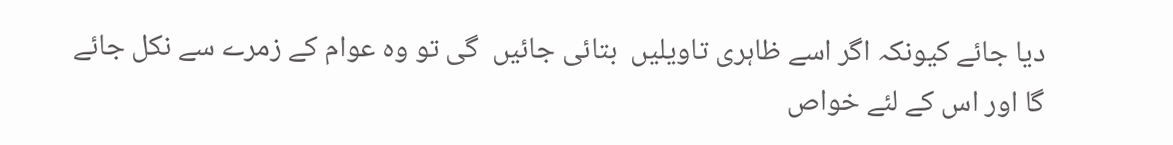دیا جائے کیونکہ اگر اسے ظاہری تاویلیں  بتائی جائیں  گی تو وہ عوام کے زمرے سے نکل جائے گا اور اس کے لئے خواص